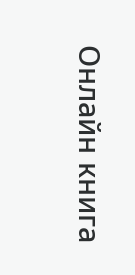Онлайн книга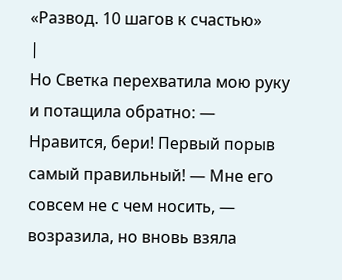«Развод. 10 шагов к счастью»
|
Но Светка перехватила мою руку и потащила обратно: — Нравится, бери! Первый порыв самый правильный! — Мне его совсем не с чем носить, — возразила, но вновь взяла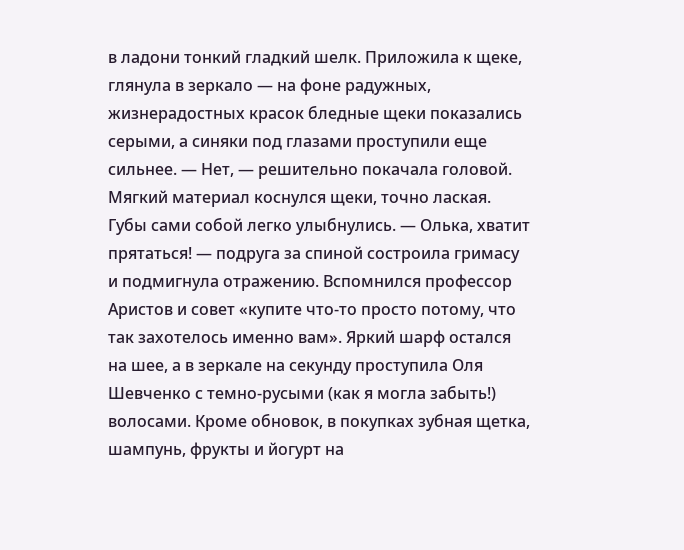в ладони тонкий гладкий шелк. Приложила к щеке, глянула в зеркало — на фоне радужных, жизнерадостных красок бледные щеки показались серыми, а синяки под глазами проступили еще сильнее. — Нет, — решительно покачала головой. Мягкий материал коснулся щеки, точно лаская. Губы сами собой легко улыбнулись. — Олька, хватит прятаться! — подруга за спиной состроила гримасу и подмигнула отражению. Вспомнился профессор Аристов и совет «купите что-то просто потому, что так захотелось именно вам». Яркий шарф остался на шее, а в зеркале на секунду проступила Оля Шевченко с темно-русыми (как я могла забыть!) волосами. Кроме обновок, в покупках зубная щетка, шампунь, фрукты и йогурт на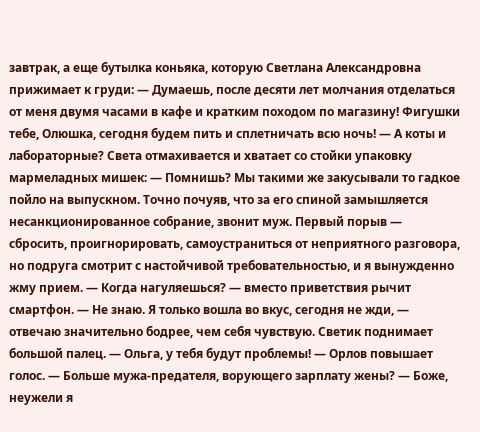завтрак, а еще бутылка коньяка, которую Светлана Александровна прижимает к груди: — Думаешь, после десяти лет молчания отделаться от меня двумя часами в кафе и кратким походом по магазину! Фигушки тебе, Олюшка, сегодня будем пить и сплетничать всю ночь! — А коты и лабораторные? Света отмахивается и хватает со стойки упаковку мармеладных мишек: — Помнишь? Мы такими же закусывали то гадкое пойло на выпускном. Точно почуяв, что за его спиной замышляется несанкционированное собрание, звонит муж. Первый порыв — сбросить, проигнорировать, самоустраниться от неприятного разговора, но подруга смотрит с настойчивой требовательностью, и я вынужденно жму прием. — Когда нагуляешься? — вместо приветствия рычит смартфон. — Не знаю. Я только вошла во вкус, сегодня не жди, — отвечаю значительно бодрее, чем себя чувствую. Светик поднимает большой палец. — Ольга, у тебя будут проблемы! — Орлов повышает голос. — Больше мужа-предателя, ворующего зарплату жены? — Боже, неужели я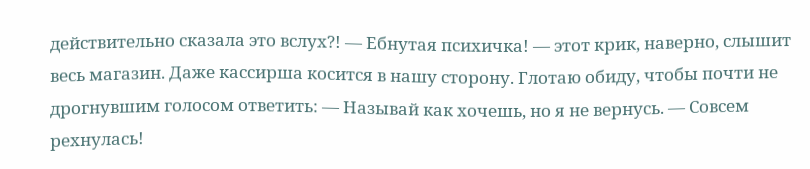действительно сказала это вслух?! — Ебнутая психичка! — этот крик, наверно, слышит весь магазин. Даже кассирша косится в нашу сторону. Глотаю обиду, чтобы почти не дрогнувшим голосом ответить: — Называй как хочешь, но я не вернусь. — Совсем рехнулась!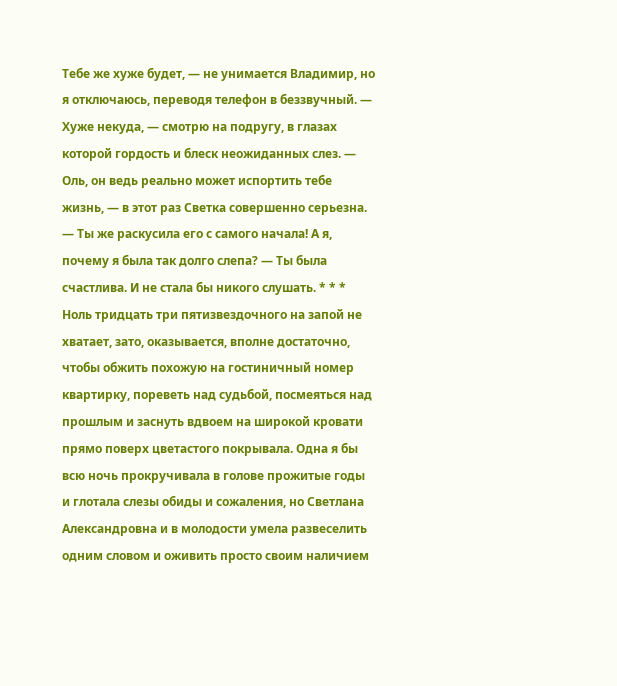Тебе же хуже будет, — не унимается Владимир, но я отключаюсь, переводя телефон в беззвучный. — Хуже некуда, — смотрю на подругу, в глазах которой гордость и блеск неожиданных слез. — Оль, он ведь реально может испортить тебе жизнь, — в этот раз Светка совершенно серьезна. — Ты же раскусила его с самого начала! А я, почему я была так долго слепа? — Ты была счастлива. И не стала бы никого слушать. * * * Ноль тридцать три пятизвездочного на запой не хватает, зато, оказывается, вполне достаточно, чтобы обжить похожую на гостиничный номер квартирку, пореветь над судьбой, посмеяться над прошлым и заснуть вдвоем на широкой кровати прямо поверх цветастого покрывала. Одна я бы всю ночь прокручивала в голове прожитые годы и глотала слезы обиды и сожаления, но Светлана Александровна и в молодости умела развеселить одним словом и оживить просто своим наличием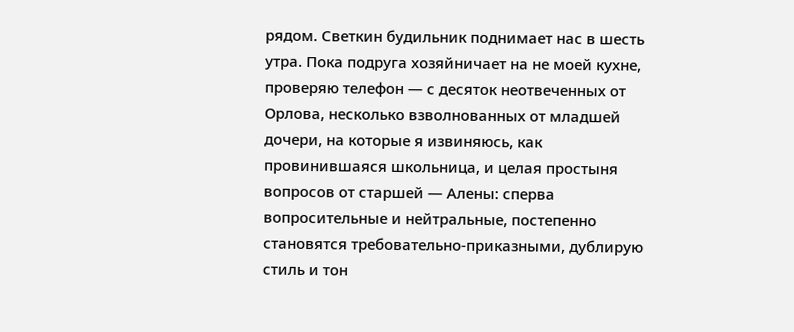рядом. Светкин будильник поднимает нас в шесть утра. Пока подруга хозяйничает на не моей кухне, проверяю телефон — с десяток неотвеченных от Орлова, несколько взволнованных от младшей дочери, на которые я извиняюсь, как провинившаяся школьница, и целая простыня вопросов от старшей — Алены: сперва вопросительные и нейтральные, постепенно становятся требовательно-приказными, дублирую стиль и тон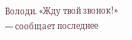Володи. «Жду твой звонок!» — сообщает последнее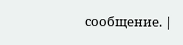сообщение. |